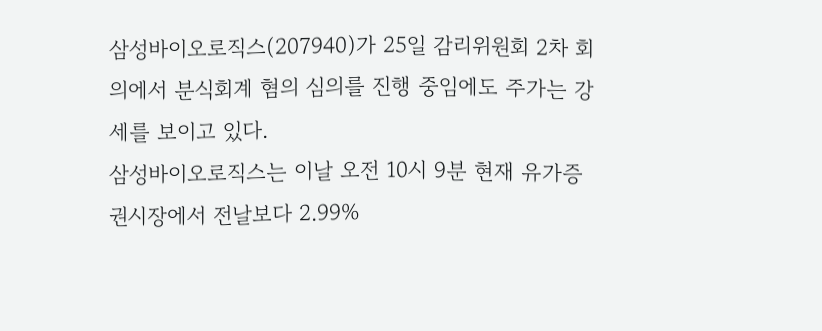삼성바이오로직스(207940)가 25일 감리위원회 2차 회의에서 분식회계 혐의 심의를 진행 중임에도 주가는 강세를 보이고 있다.
삼성바이오로직스는 이날 오전 10시 9분 현재 유가증권시장에서 전날보다 2.99%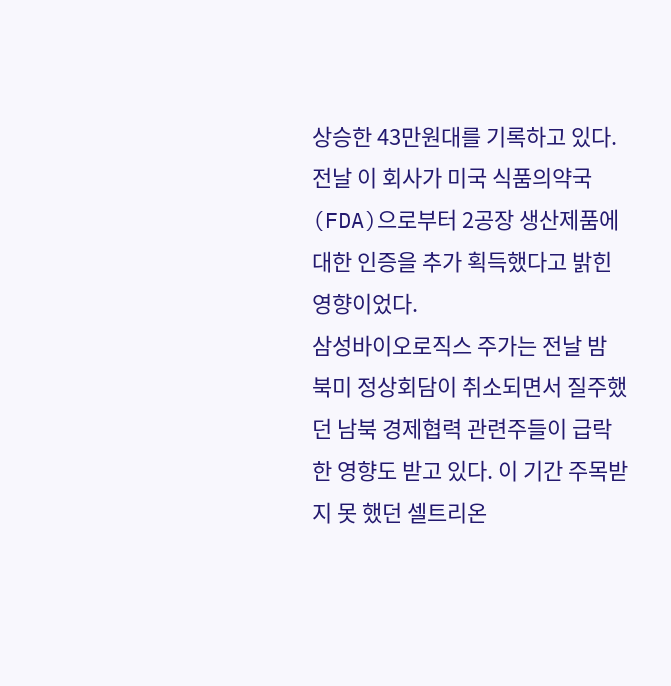상승한 43만원대를 기록하고 있다. 전날 이 회사가 미국 식품의약국(FDA)으로부터 2공장 생산제품에 대한 인증을 추가 획득했다고 밝힌 영향이었다.
삼성바이오로직스 주가는 전날 밤 북미 정상회담이 취소되면서 질주했던 남북 경제협력 관련주들이 급락한 영향도 받고 있다. 이 기간 주목받지 못 했던 셀트리온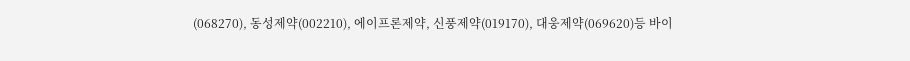(068270), 동성제약(002210), 에이프론제약, 신풍제약(019170), 대웅제약(069620)등 바이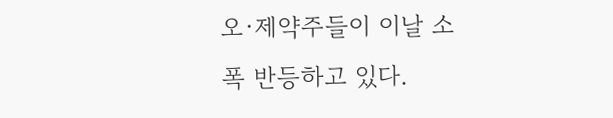오·제약주들이 이날 소폭 반등하고 있다.